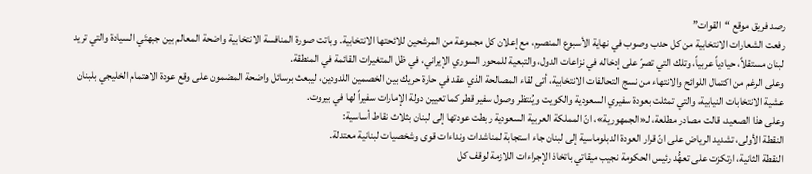رصد فريق موقع “القوات”
رفعت الشعارات الانتخابية من كل حدب وصوب في نهاية الأسبوع المنصرم، مع إعلان كل مجموعة من المرشحين للائحتها الانتخابية. وباتت صورة المنافسة الانتخابية واضحة المعالم بين جبهتَي السيادة والتي تريد لبنان مستقلاً، حيادياً عربياً، وتلك التي تصرّ على إدخاله في نزاعات الدول، والتبعية للمحور السوري الإيراني، في ظل المتغيرات القائمة في المنطقة.
وعلى الرغم من اكتمال اللوائح والانتهاء من نسج التحالفات الانتخابية، أتى لقاء المصالحة الذي عقد في حارة حريك بين الخصمين اللدودين، ليبعث برسائل واضحة المضمون على وقع عودة الاهتمام الخليجي بلبنان عشية الانتخابات النيابية، والتي تمثلت بعودة سفيري السعودية والكويت ويُنتظر وصول سفير قطر كما تعيين دولة الإمارات سفيراً لها في بيروت.
وعلى هذا الصعيد، قالت مصادر مطلعة، لـ«الجمهورية»، انّ المملكة العربية السعودية ربطت عودتها إلى لبنان بثلاث نقاط أساسية:
النقطة الأولى، تشديد الرياض على انّ قرار العودة الدبلوماسية إلى لبنان جاء استجابة لمناشدات ونداءات قوى وشخصيات لبنانية معتدلة.
النقطة الثانية، ارتكزت على تعهُّد رئيس الحكومة نجيب ميقاتي باتخاذ الإجراءات اللازمة لوقف كل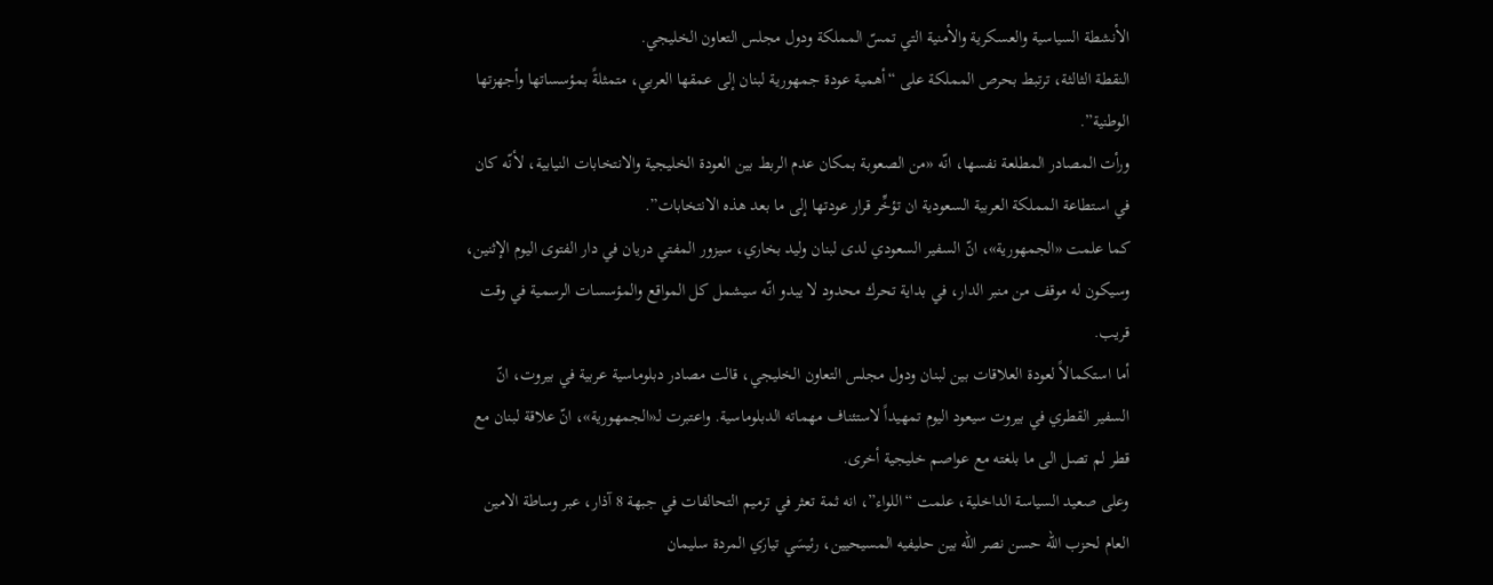الأنشطة السياسية والعسكرية والأمنية التي تمسّ المملكة ودول مجلس التعاون الخليجي.
النقطة الثالثة، ترتبط بحرص المملكة على “أهمية عودة جمهورية لبنان إلى عمقها العربي، متمثلةً بمؤسساتها وأجهزتها الوطنية”.
ورأت المصادر المطلعة نفسها، انّه «من الصعوبة بمكان عدم الربط بين العودة الخليجية والانتخابات النيابية، لأنّه كان في استطاعة المملكة العربية السعودية ان تؤخِّر قرار عودتها إلى ما بعد هذه الانتخابات”.
كما علمت «الجمهورية»، انّ السفير السعودي لدى لبنان وليد بخاري، سيزور المفتي دريان في دار الفتوى اليوم الإثنين، وسيكون له موقف من منبر الدار، في بداية تحرك محدود لا يبدو انّه سيشمل كل المواقع والمؤسسات الرسمية في وقت قريب.
أما استكمالاً لعودة العلاقات بين لبنان ودول مجلس التعاون الخليجي، قالت مصادر دبلوماسية عربية في بيروت، انّ السفير القطري في بيروت سيعود اليوم تمهيداً لاستئناف مهماته الدبلوماسية. واعتبرت لـ«الجمهورية»، انّ علاقة لبنان مع قطر لم تصل الى ما بلغته مع عواصم خليجية أخرى.
وعلى صعيد السياسة الداخلية، علمت “اللواء”، انه ثمة تعثر في ترميم التحالفات في جبهة 8 آذار، عبر وساطة الامين العام لحزب الله حسن نصر الله بين حليفيه المسيحيين، رئيسَي تيارَي المردة سليمان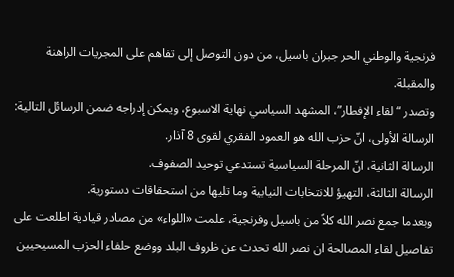فرنجية والوطني الحر جبران باسيل، من دون التوصل إلى تفاهم على المجريات الراهنة والمقبلة.
وتصدر “لقاء الإفطار”، المشهد السياسي نهاية الاسبوع، ويمكن إدراجه ضمن الرسائل التالية:
الرسالة الأولى، انّ حزب الله هو العمود الفقري لقوى 8 آذار.
الرسالة الثانية، انّ المرحلة السياسية تستدعي توحيد الصفوف.
الرسالة الثالثة، التهيؤ للانتخابات النيابية وما تليها من استحقاقات دستورية.
وبعدما جمع نصر الله كلاً من باسيل وفرنجية، علمت «اللواء» من مصادر قيادية اطلعت على تفاصيل لقاء المصالحة ان نصر الله تحدث عن ظروف البلد ووضع حلفاء الحزب المسيحيين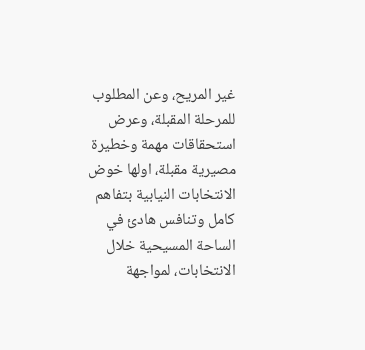غير المريح، وعن المطلوب للمرحلة المقبلة، وعرض استحقاقات مهمة وخطيرة مصيرية مقبلة، اولها خوض الانتخابات النيابية بتفاهم كامل وتنافس هادئ في الساحة المسيحية خلال الانتخابات، لمواجهة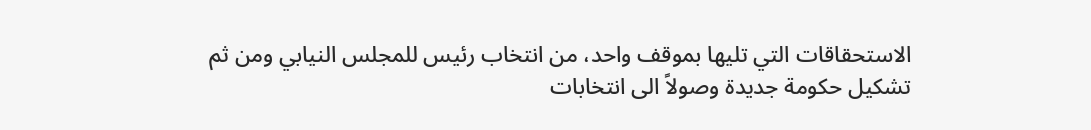الاستحقاقات التي تليها بموقف واحد، من انتخاب رئيس للمجلس النيابي ومن ثم تشكيل حكومة جديدة وصولاً الى انتخابات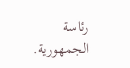رئاسة الجمهورية.